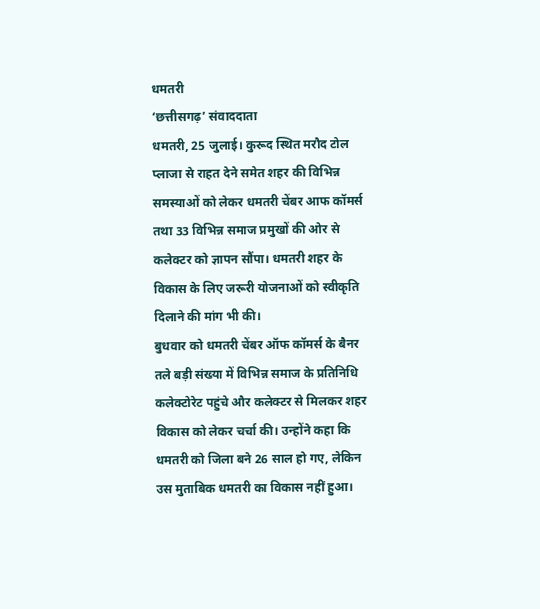धमतरी
‘छत्तीसगढ़’ संवाददाता
धमतरी, 25 जुलाई। कुरूद स्थित मरौद टोल प्लाजा से राहत देने समेत शहर की विभिन्न समस्याओं को लेकर धमतरी चेंबर आफ कॉमर्स तथा 33 विभिन्न समाज प्रमुखों की ओर से कलेक्टर को ज्ञापन सौंपा। धमतरी शहर के विकास के लिए जरूरी योजनाओं को स्वीकृति दिलाने की मांग भी की।
बुधवार को धमतरी चेंबर ऑफ कॉमर्स के बैनर तले बड़ी संख्या में विभिन्न समाज के प्रतिनिधि कलेक्टोरेट पहुंचे और कलेक्टर से मिलकर शहर विकास को लेकर चर्चा की। उन्होंने कहा कि धमतरी को जिला बने 26 साल हो गए, लेकिन उस मुताबिक धमतरी का विकास नहीं हुआ।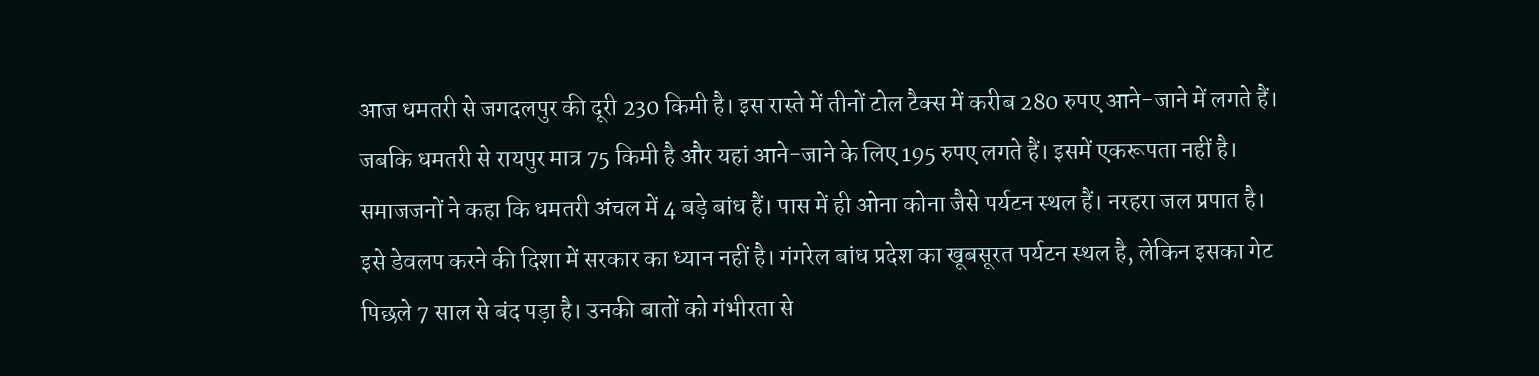आज धमतरी से जगदलपुर की दूरी 230 किमी है। इस रास्ते में तीनों टोल टैक्स में करीब 280 रुपए आने-जाने में लगते हैं। जबकि धमतरी से रायपुर मात्र 75 किमी है और यहां आने-जाने के लिए 195 रुपए लगते हैं। इसमें एकरूपता नहीं है। समाजजनों ने कहा कि धमतरी अंचल में 4 बड़े बांध हैं। पास में ही ओना कोना जैसे पर्यटन स्थल हैं। नरहरा जल प्रपात है। इसे डेवलप करने की दिशा में सरकार का ध्यान नहीं है। गंगरेल बांध प्रदेश का खूबसूरत पर्यटन स्थल है, लेकिन इसका गेट पिछले 7 साल से बंद पड़ा है। उनकी बातों को गंभीरता से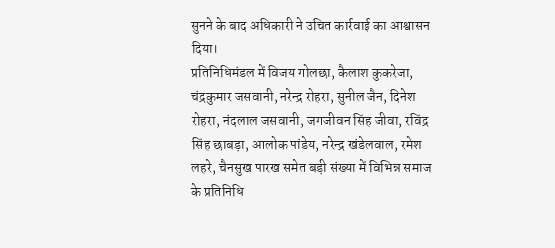सुनने के बाद अधिकारी ने उचित कार्रवाई का आश्वासन दिया।
प्रतिनिधिमंडल में विजय गोलछा, कैलाश कुकरेजा, चंद्रकुमार जसवानी, नरेन्द्र रोहरा, सुनील जैन, दिनेश रोहरा, नंदलाल जसवानी, जगजीवन सिंह जीवा, रविंद्र सिंह छाबड़ा, आलोक पांडेय, नरेन्द्र खंडेलवाल, रमेश लहरे, चैनसुख पारख समेत बड़ी संख्या में विभिन्न समाज के प्रतिनिधि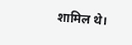शामिल थे।